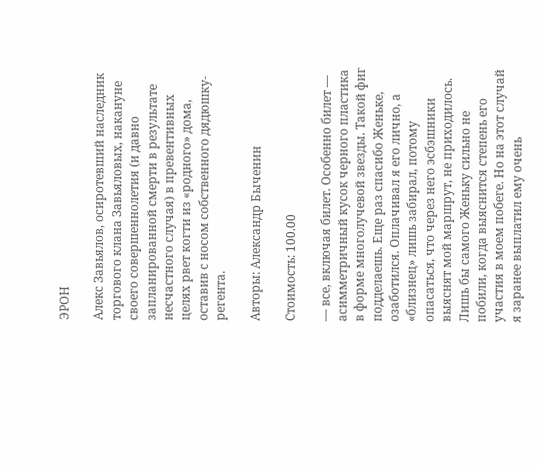ЭРОН

Алекс Завьялов, осиротевший наследник торгового клана Завьяловых, накануне своего совершеннолетия (и давно запланированной смерти в результате несчастного случая) в превентивных целях рвет когти из «родного» дома, оставив с носом собственного дядюшку-регента.

Авторы: Александр Быченин

Стоимость: 100.00

— все, включая билет. Особенно билет — асимметричный кусок черного пластика в форме многолучевой звезды. Такой фиг подделаешь. Еще раз спасибо Женьке, озаботился. Оплачивал я его лично, а «близнец» лишь забирал, потому опасаться, что через него эсбэшники выяснят мой маршрут, не приходилось. Лишь бы самого Женьку сильно не побили, когда выяснится степень его участия в моем побеге. Но на этот случай я заранее выплатил ему очень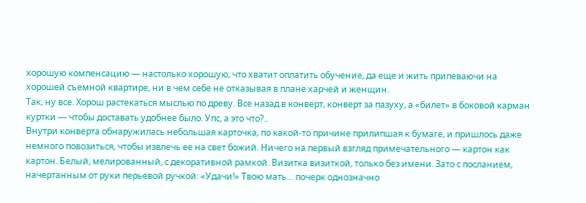хорошую компенсацию — настолько хорошую, что хватит оплатить обучение, да еще и жить припеваючи на хорошей съемной квартире, ни в чем себе не отказывая в плане харчей и женщин.
Так, ну все. Хорош растекаться мыслью по древу. Все назад в конверт, конверт за пазуху, а «билет» в боковой карман куртки — чтобы доставать удобнее было. Упс, а это что?..
Внутри конверта обнаружилась небольшая карточка, по какой-то причине прилипшая к бумаге, и пришлось даже немного повозиться, чтобы извлечь ее на свет божий. Ничего на первый взгляд примечательного — картон как картон. Белый, мелированный, с декоративной рамкой. Визитка визиткой, только без имени. Зато с посланием, начертанным от руки перьевой ручкой: «Удачи!» Твою мать… почерк однозначно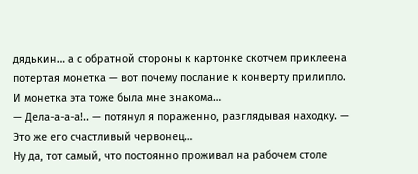дядькин… а с обратной стороны к картонке скотчем приклеена потертая монетка — вот почему послание к конверту прилипло. И монетка эта тоже была мне знакома…
— Дела-а-а-а!.. — потянул я пораженно, разглядывая находку. — Это же его счастливый червонец…
Ну да, тот самый, что постоянно проживал на рабочем столе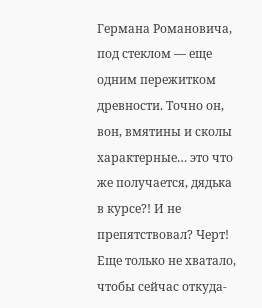Германа Романовича, под стеклом — еще одним пережитком древности. Точно он, вон, вмятины и сколы характерные… это что же получается, дядька в курсе?! И не препятствовал? Черт! Еще только не хватало, чтобы сейчас откуда-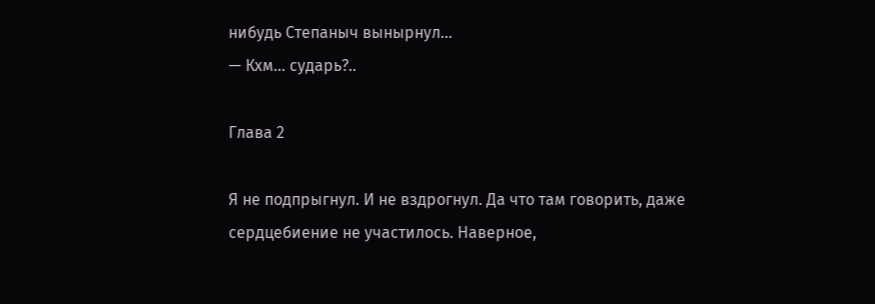нибудь Степаныч вынырнул…
— Кхм… сударь?..

Глава 2

Я не подпрыгнул. И не вздрогнул. Да что там говорить, даже сердцебиение не участилось. Наверное,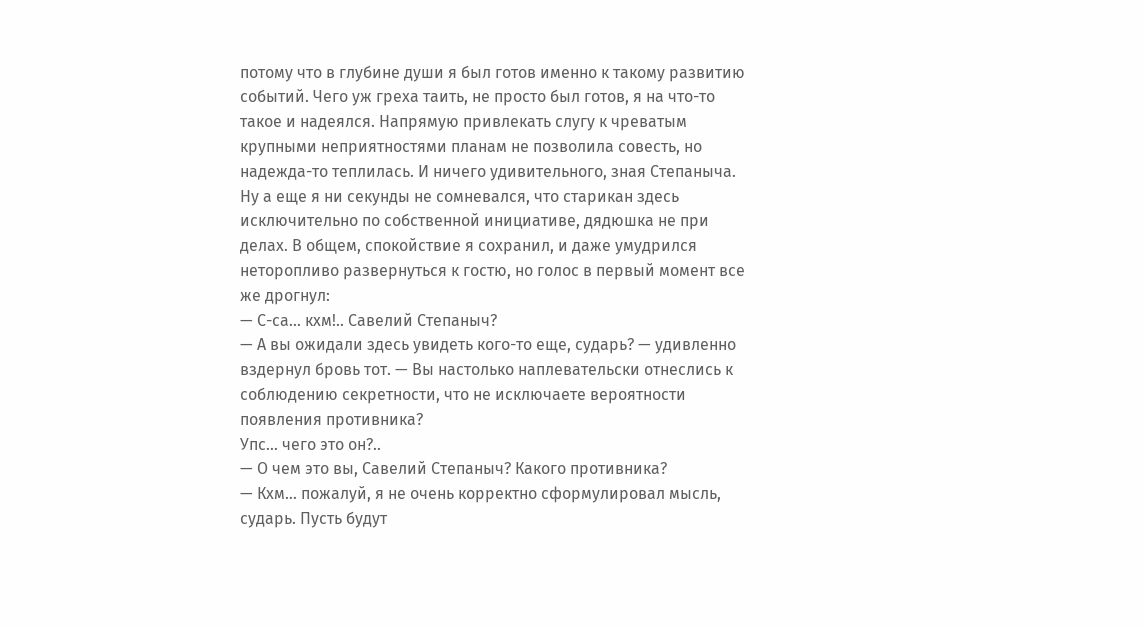потому что в глубине души я был готов именно к такому развитию событий. Чего уж греха таить, не просто был готов, я на что-то такое и надеялся. Напрямую привлекать слугу к чреватым крупными неприятностями планам не позволила совесть, но надежда-то теплилась. И ничего удивительного, зная Степаныча. Ну а еще я ни секунды не сомневался, что старикан здесь исключительно по собственной инициативе, дядюшка не при делах. В общем, спокойствие я сохранил, и даже умудрился неторопливо развернуться к гостю, но голос в первый момент все же дрогнул:
— С-са… кхм!.. Савелий Степаныч?
— А вы ожидали здесь увидеть кого-то еще, сударь? — удивленно вздернул бровь тот. — Вы настолько наплевательски отнеслись к соблюдению секретности, что не исключаете вероятности появления противника?
Упс… чего это он?..
— О чем это вы, Савелий Степаныч? Какого противника?
— Кхм… пожалуй, я не очень корректно сформулировал мысль, сударь. Пусть будут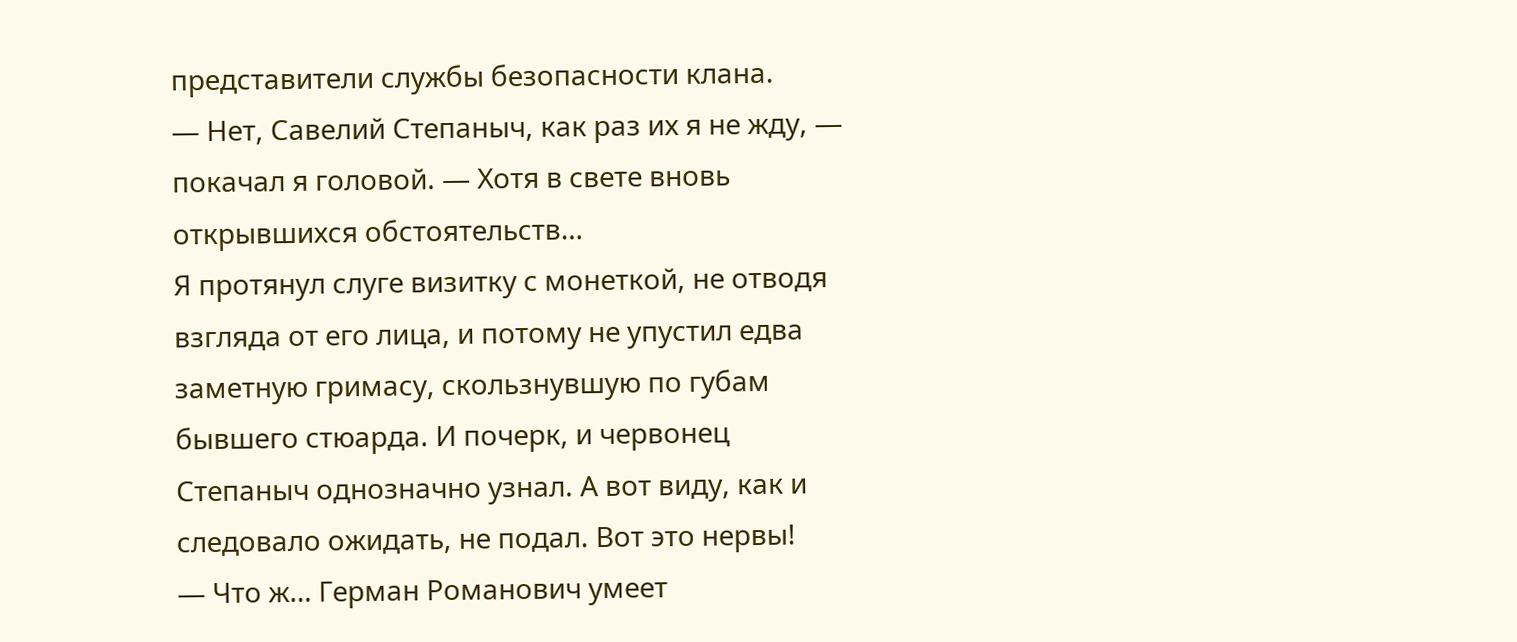представители службы безопасности клана.
— Нет, Савелий Степаныч, как раз их я не жду, — покачал я головой. — Хотя в свете вновь открывшихся обстоятельств…
Я протянул слуге визитку с монеткой, не отводя взгляда от его лица, и потому не упустил едва заметную гримасу, скользнувшую по губам бывшего стюарда. И почерк, и червонец Степаныч однозначно узнал. А вот виду, как и следовало ожидать, не подал. Вот это нервы!
— Что ж… Герман Романович умеет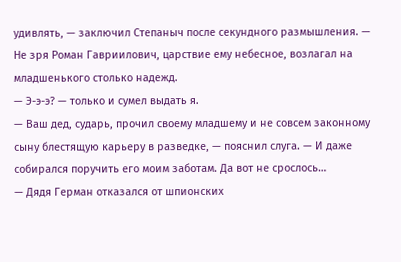удивлять, — заключил Степаныч после секундного размышления. — Не зря Роман Гавриилович, царствие ему небесное, возлагал на младшенького столько надежд.
— Э-э-э? — только и сумел выдать я.
— Ваш дед, сударь, прочил своему младшему и не совсем законному сыну блестящую карьеру в разведке, — пояснил слуга. — И даже собирался поручить его моим заботам. Да вот не срослось…
— Дядя Герман отказался от шпионских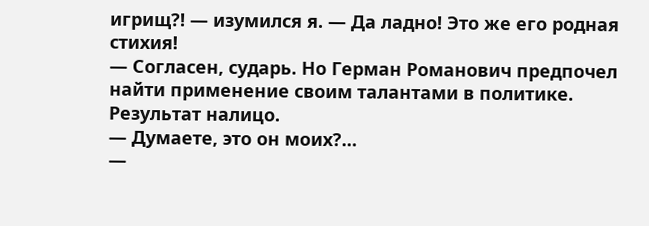игрищ?! — изумился я. — Да ладно! Это же его родная стихия!
— Согласен, сударь. Но Герман Романович предпочел найти применение своим талантами в политике. Результат налицо.
— Думаете, это он моих?…
—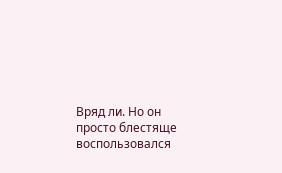Вряд ли. Но он просто блестяще воспользовался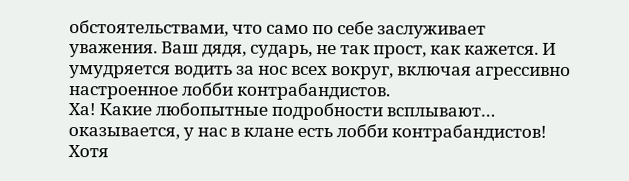обстоятельствами, что само по себе заслуживает уважения. Ваш дядя, сударь, не так прост, как кажется. И умудряется водить за нос всех вокруг, включая агрессивно настроенное лобби контрабандистов.
Ха! Какие любопытные подробности всплывают… оказывается, у нас в клане есть лобби контрабандистов! Хотя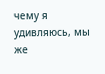чему я удивляюсь, мы же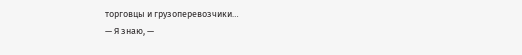торговцы и грузоперевозчики…
— Я знаю, —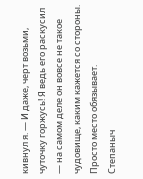кивнул я. — И даже, черт возьми, чуточку горжусь! Я ведь его раскусил — на самом деле он вовсе не такое чудовище, каким кажется со стороны. Просто место обязывает.
Степаныч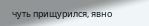чуть прищурился, явно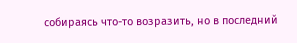собираясь что-то возразить, но в последний